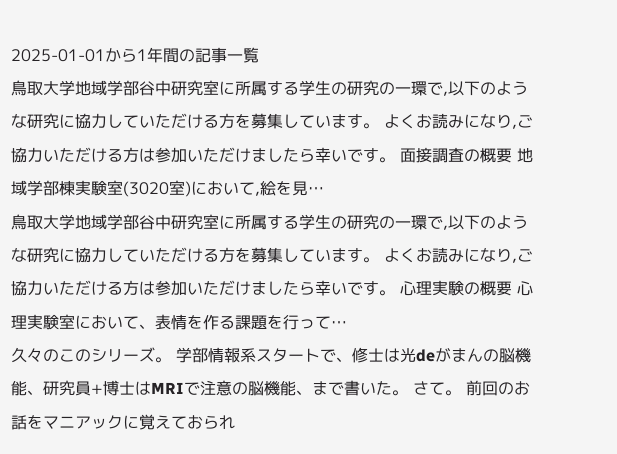2025-01-01から1年間の記事一覧
鳥取大学地域学部谷中研究室に所属する学生の研究の一環で,以下のような研究に協力していただける方を募集しています。 よくお読みになり,ご協力いただける方は参加いただけましたら幸いです。 面接調査の概要 地域学部棟実験室(3020室)において,絵を見…
鳥取大学地域学部谷中研究室に所属する学生の研究の一環で,以下のような研究に協力していただける方を募集しています。 よくお読みになり,ご協力いただける方は参加いただけましたら幸いです。 心理実験の概要 心理実験室において、表情を作る課題を行って…
久々のこのシリーズ。 学部情報系スタートで、修士は光deがまんの脳機能、研究員+博士はMRIで注意の脳機能、まで書いた。 さて。 前回のお話をマニアックに覚えておられ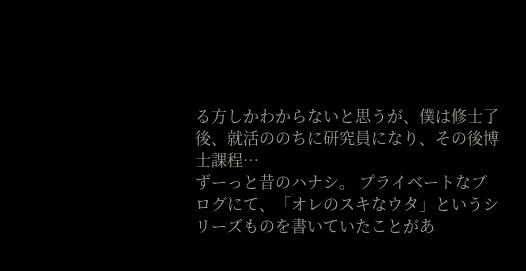る方しかわからないと思うが、僕は修士了後、就活ののちに研究員になり、その後博士課程…
ずーっと昔のハナシ。 プライベートなブログにて、「オレのスキなウタ」というシリーズものを書いていたことがあ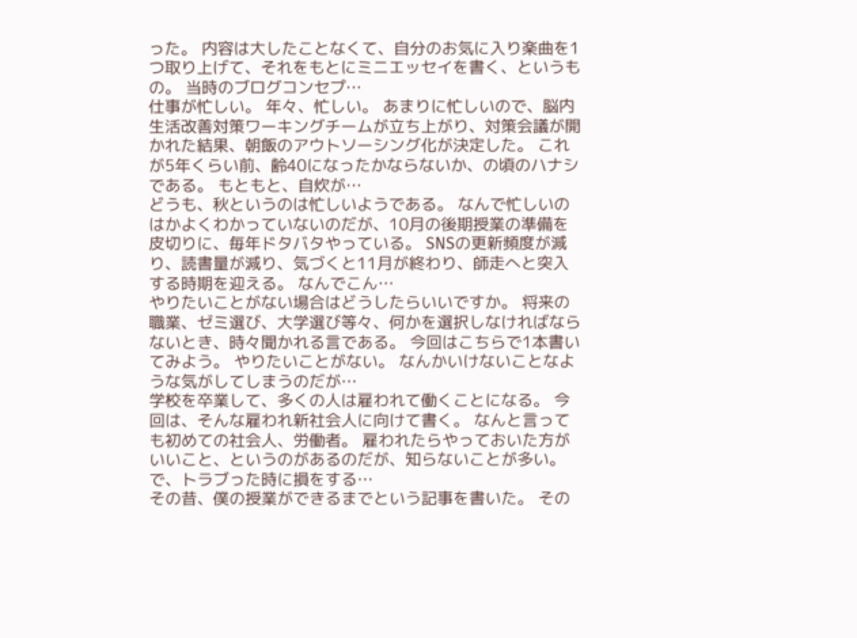った。 内容は大したことなくて、自分のお気に入り楽曲を1つ取り上げて、それをもとにミニエッセイを書く、というもの。 当時のブログコンセプ…
仕事が忙しい。 年々、忙しい。 あまりに忙しいので、脳内生活改善対策ワーキングチームが立ち上がり、対策会議が開かれた結果、朝飯のアウトソーシング化が決定した。 これが5年くらい前、齢40になったかならないか、の頃のハナシである。 もともと、自炊が…
どうも、秋というのは忙しいようである。 なんで忙しいのはかよくわかっていないのだが、10月の後期授業の準備を皮切りに、毎年ドタバタやっている。 SNSの更新頻度が減り、読書量が減り、気づくと11月が終わり、師走へと突入する時期を迎える。 なんでこん…
やりたいことがない場合はどうしたらいいですか。 将来の職業、ゼミ選び、大学選び等々、何かを選択しなければならないとき、時々聞かれる言である。 今回はこちらで1本書いてみよう。 やりたいことがない。 なんかいけないことなような気がしてしまうのだが…
学校を卒業して、多くの人は雇われて働くことになる。 今回は、そんな雇われ新社会人に向けて書く。 なんと言っても初めての社会人、労働者。 雇われたらやっておいた方がいいこと、というのがあるのだが、知らないことが多い。 で、トラブった時に損をする…
その昔、僕の授業ができるまでという記事を書いた。 その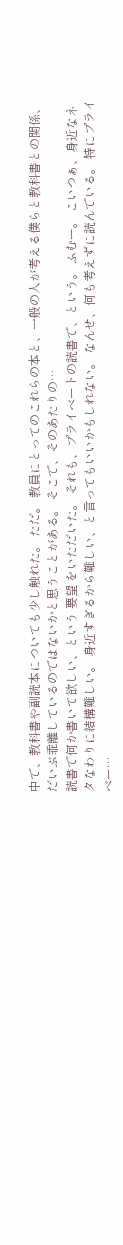中で、教科書や副読本についても少し触れた。 ただ。 教員にとってのこれらの本と、一般の人が考える僕らと教科書との関係、だいぶ乖離しているのではないかと思うことがある。 そこで、そのあたりの…
読書で何か書いて欲しい、という 要望 をいただいた。 それも、プライベートの読書で、という。 ふむー。 こいつぁ、身近なネタなわりに結構難しい。 身近すぎるから難しい、と言ってもいいかもしれない。 なんせ、何も考えずに読んでいる。 特にプライベー…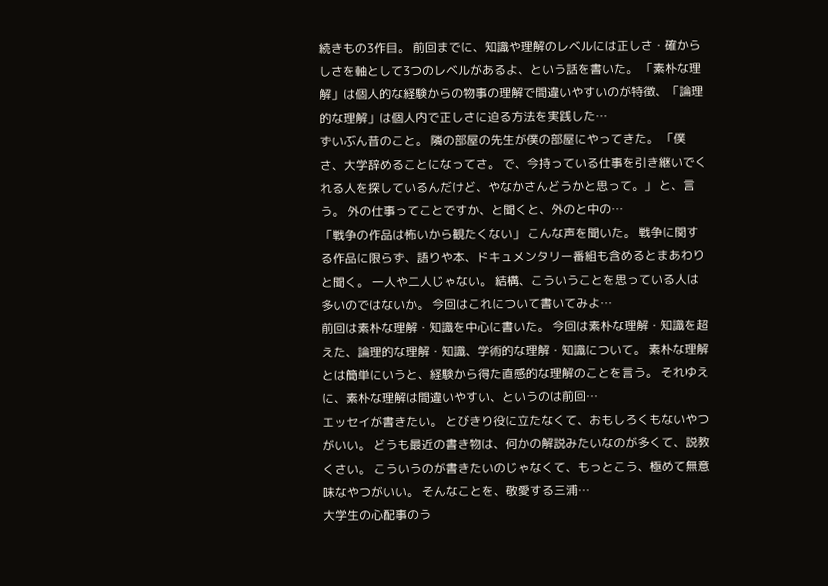続きもの3作目。 前回までに、知識や理解のレベルには正しさ・確からしさを軸として3つのレベルがあるよ、という話を書いた。 「素朴な理解」は個人的な経験からの物事の理解で間違いやすいのが特徴、「論理的な理解」は個人内で正しさに迫る方法を実践した…
ずいぶん昔のこと。 隣の部屋の先生が僕の部屋にやってきた。 「僕さ、大学辞めることになってさ。 で、今持っている仕事を引き継いでくれる人を探しているんだけど、やなかさんどうかと思って。」 と、言う。 外の仕事ってことですか、と聞くと、外のと中の…
「戦争の作品は怖いから観たくない」 こんな声を聞いた。 戦争に関する作品に限らず、語りや本、ドキュメンタリー番組も含めるとまあわりと聞く。 一人や二人じゃない。 結構、こういうことを思っている人は多いのではないか。 今回はこれについて書いてみよ…
前回は素朴な理解・知識を中心に書いた。 今回は素朴な理解・知識を超えた、論理的な理解・知識、学術的な理解・知識について。 素朴な理解とは簡単にいうと、経験から得た直感的な理解のことを言う。 それゆえに、素朴な理解は間違いやすい、というのは前回…
エッセイが書きたい。 とびきり役に立たなくて、おもしろくもないやつがいい。 どうも最近の書き物は、何かの解説みたいなのが多くて、説教くさい。 こういうのが書きたいのじゃなくて、もっとこう、極めて無意味なやつがいい。 そんなことを、敬愛する三浦…
大学生の心配事のう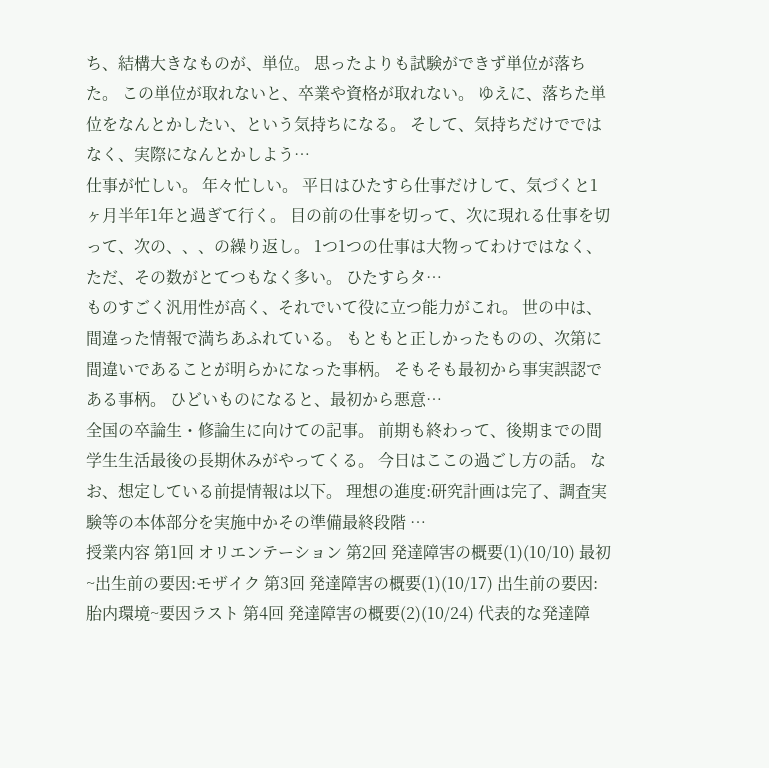ち、結構大きなものが、単位。 思ったよりも試験ができず単位が落ちた。 この単位が取れないと、卒業や資格が取れない。 ゆえに、落ちた単位をなんとかしたい、という気持ちになる。 そして、気持ちだけでではなく、実際になんとかしよう…
仕事が忙しい。 年々忙しい。 平日はひたすら仕事だけして、気づくと1ヶ月半年1年と過ぎて行く。 目の前の仕事を切って、次に現れる仕事を切って、次の、、、の繰り返し。 1つ1つの仕事は大物ってわけではなく、ただ、その数がとてつもなく多い。 ひたすらタ…
ものすごく汎用性が高く、それでいて役に立つ能力がこれ。 世の中は、間違った情報で満ちあふれている。 もともと正しかったものの、次第に間違いであることが明らかになった事柄。 そもそも最初から事実誤認である事柄。 ひどいものになると、最初から悪意…
全国の卒論生・修論生に向けての記事。 前期も終わって、後期までの間学生生活最後の長期休みがやってくる。 今日はここの過ごし方の話。 なお、想定している前提情報は以下。 理想の進度:研究計画は完了、調査実験等の本体部分を実施中かその準備最終段階 …
授業内容 第1回 オリエンテーション 第2回 発達障害の概要(1)(10/10) 最初~出生前の要因:モザイク 第3回 発達障害の概要(1)(10/17) 出生前の要因:胎内環境~要因ラスト 第4回 発達障害の概要(2)(10/24) 代表的な発達障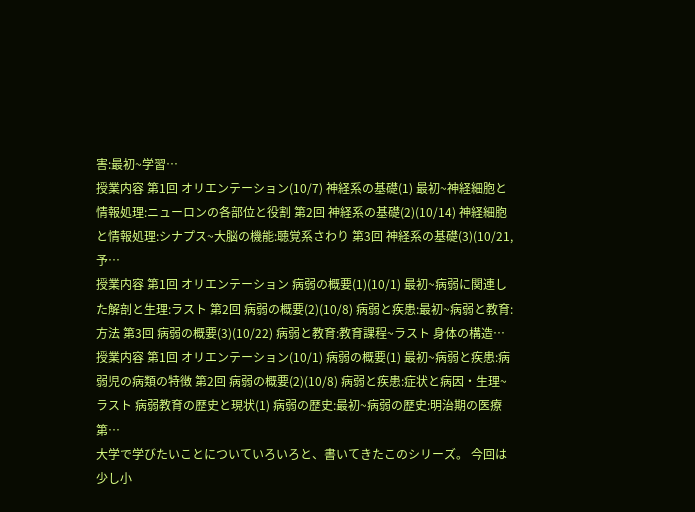害:最初~学習…
授業内容 第1回 オリエンテーション(10/7) 神経系の基礎(1) 最初~神経細胞と情報処理:ニューロンの各部位と役割 第2回 神経系の基礎(2)(10/14) 神経細胞と情報処理:シナプス~大脳の機能:聴覚系さわり 第3回 神経系の基礎(3)(10/21,予…
授業内容 第1回 オリエンテーション 病弱の概要(1)(10/1) 最初~病弱に関連した解剖と生理:ラスト 第2回 病弱の概要(2)(10/8) 病弱と疾患:最初~病弱と教育:方法 第3回 病弱の概要(3)(10/22) 病弱と教育:教育課程~ラスト 身体の構造…
授業内容 第1回 オリエンテーション(10/1) 病弱の概要(1) 最初~病弱と疾患:病弱児の病類の特徴 第2回 病弱の概要(2)(10/8) 病弱と疾患:症状と病因・生理~ラスト 病弱教育の歴史と現状(1) 病弱の歴史:最初~病弱の歴史:明治期の医療 第…
大学で学びたいことについていろいろと、書いてきたこのシリーズ。 今回は少し小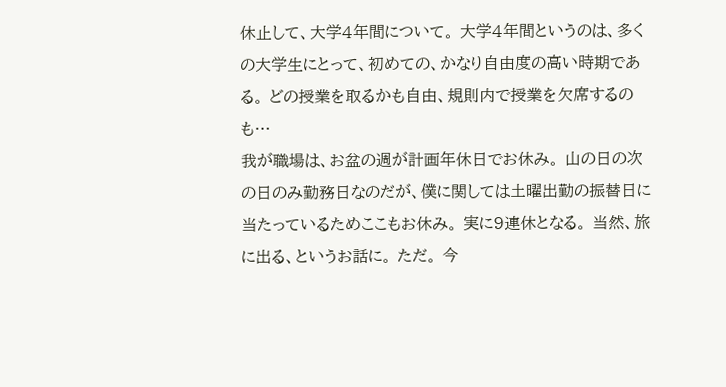休止して、大学4年間について。 大学4年間というのは、多くの大学生にとって、初めての、かなり自由度の高い時期である。 どの授業を取るかも自由、規則内で授業を欠席するのも…
我が職場は、お盆の週が計画年休日でお休み。 山の日の次の日のみ勤務日なのだが、僕に関しては土曜出勤の振替日に当たっているためここもお休み。 実に9連休となる。 当然、旅に出る、というお話に。 ただ。 今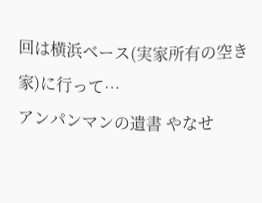回は横浜ベース(実家所有の空き家)に行って…
アンパンマンの遺書 やなせ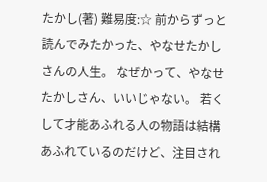たかし(著) 難易度:☆ 前からずっと読んでみたかった、やなせたかしさんの人生。 なぜかって、やなせたかしさん、いいじゃない。 若くして才能あふれる人の物語は結構あふれているのだけど、注目され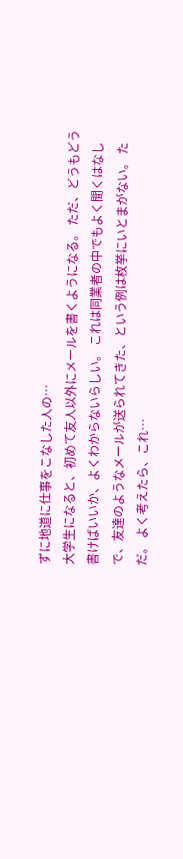ずに地道に仕事をこなした人の…
大学生になると、初めて友人以外にメールを書くようになる。 ただ、どうもどう書けばいいか、よくわからないらしい。 これは同業者の中でもよく聞くはなしで、友達のようなメールが送られてきた、という例は枚挙にいとまがない。 ただ。 よく考えたら、これ…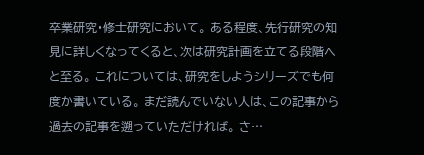卒業研究・修士研究において。 ある程度、先行研究の知見に詳しくなってくると、次は研究計画を立てる段階へと至る。 これについては、研究をしようシリーズでも何度か書いている。 まだ読んでいない人は、この記事から過去の記事を遡っていただければ。 さ…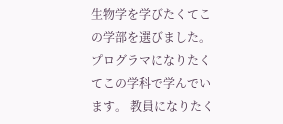生物学を学びたくてこの学部を選びました。 プログラマになりたくてこの学科で学んでいます。 教員になりたく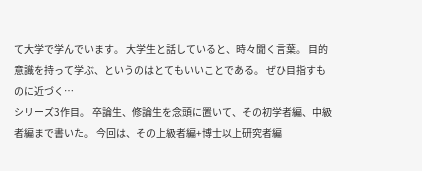て大学で学んでいます。 大学生と話していると、時々聞く言葉。 目的意識を持って学ぶ、というのはとてもいいことである。 ぜひ目指すものに近づく…
シリーズ3作目。 卒論生、修論生を念頭に置いて、その初学者編、中級者編まで書いた。 今回は、その上級者編+博士以上研究者編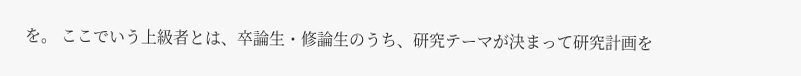を。 ここでいう上級者とは、卒論生・修論生のうち、研究テーマが決まって研究計画を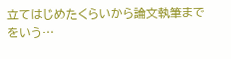立てはじめたくらいから論文執筆までをいう…